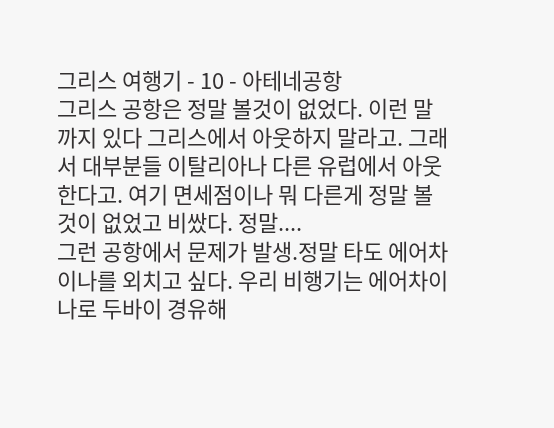그리스 여행기 - 10 - 아테네공항
그리스 공항은 정말 볼것이 없었다. 이런 말까지 있다 그리스에서 아웃하지 말라고. 그래서 대부분들 이탈리아나 다른 유럽에서 아웃한다고. 여기 면세점이나 뭐 다른게 정말 볼것이 없었고 비쌌다. 정말....
그런 공항에서 문제가 발생.정말 타도 에어차이나를 외치고 싶다. 우리 비행기는 에어차이나로 두바이 경유해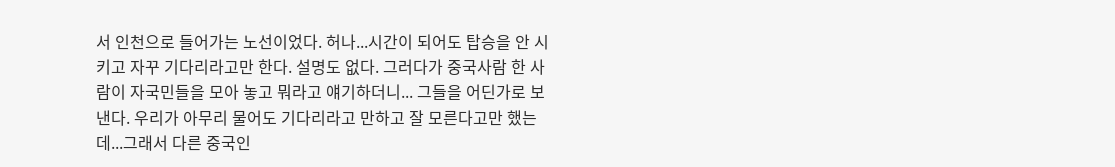서 인천으로 들어가는 노선이었다. 허나...시간이 되어도 탑승을 안 시키고 자꾸 기다리라고만 한다. 설명도 없다. 그러다가 중국사람 한 사람이 자국민들을 모아 놓고 뭐라고 얘기하더니... 그들을 어딘가로 보낸다. 우리가 아무리 물어도 기다리라고 만하고 잘 모른다고만 했는데...그래서 다른 중국인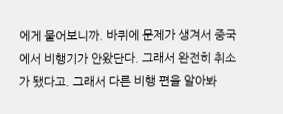에게 물어보니까. 바퀴에 문제가 생겨서 중국에서 비행기가 안왔단다. 그래서 완전히 취소가 됐다고. 그래서 다른 비행 편을 알아봐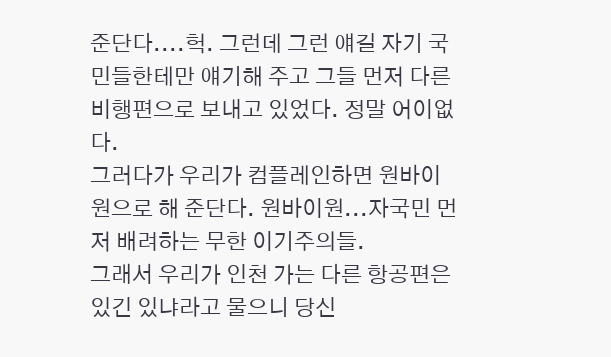준단다....헉. 그런데 그런 얘길 자기 국민들한테만 얘기해 주고 그들 먼저 다른 비행편으로 보내고 있었다. 정말 어이없다.
그러다가 우리가 컴플레인하면 원바이원으로 해 준단다. 원바이원...자국민 먼저 배려하는 무한 이기주의들.
그래서 우리가 인천 가는 다른 항공편은 있긴 있냐라고 물으니 당신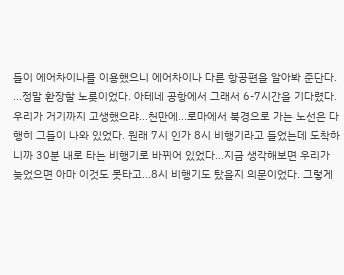들이 에어차이나를 이용했으니 에어차이나 다른 항공편을 알아봐 준단다. ...정말 환장할 노릇이었다. 아테네 공항에서 그래서 6-7시간을 기다렸다.
우리가 거기까지 고생했으랴...천만에...로마에서 북경으로 가는 노선은 다행히 그들이 나와 있었다. 원래 7시 인가 8시 비행기라고 들었는데 도착하니까 30분 내로 타는 비행기로 바뀌어 있었다...지금 생각해보면 우리가 늦었으면 아마 이것도 못타고...8시 비행기도 탔을지 의문이었다. 그렇게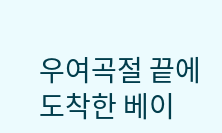우여곡절 끝에 도착한 베이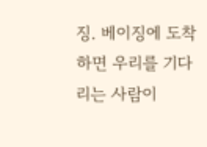징. 베이징에 도착하면 우리를 기다리는 사람이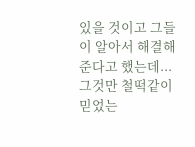있을 것이고 그들이 알아서 해결해 준다고 했는데... 그것만 철떡같이 믿었는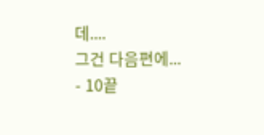데....
그건 다음편에...
- 10끝